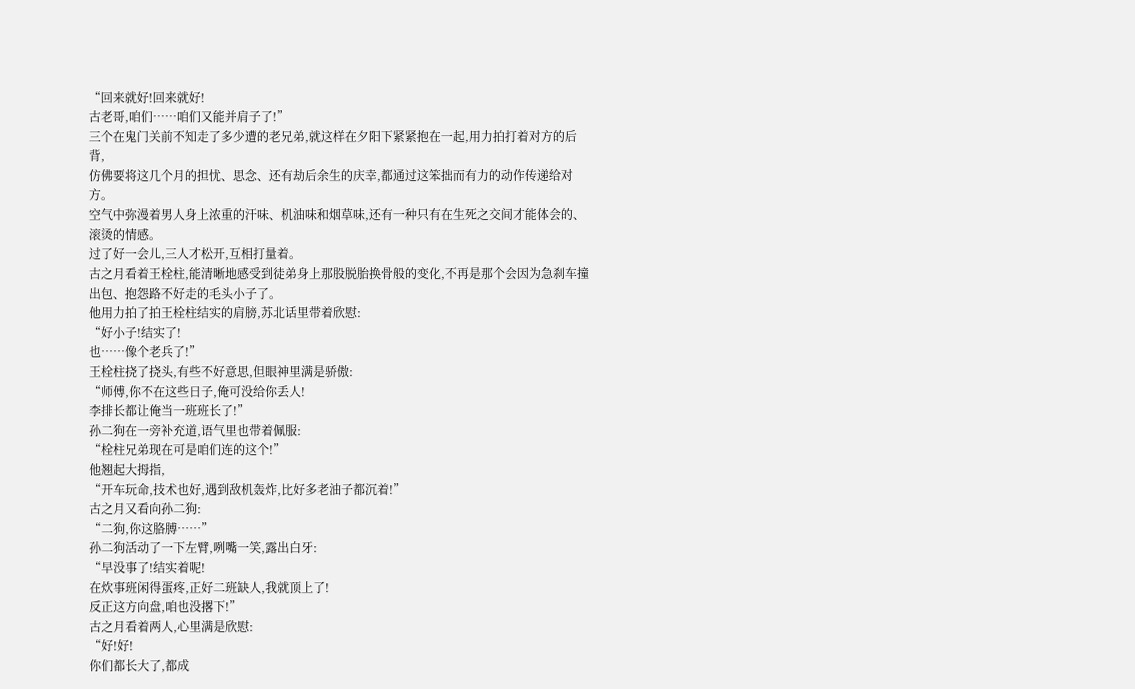“回来就好!回来就好!
古老哥,咱们……咱们又能并肩子了!”
三个在鬼门关前不知走了多少遭的老兄弟,就这样在夕阳下紧紧抱在一起,用力拍打着对方的后背,
仿佛要将这几个月的担忧、思念、还有劫后余生的庆幸,都通过这笨拙而有力的动作传递给对方。
空气中弥漫着男人身上浓重的汗味、机油味和烟草味,还有一种只有在生死之交间才能体会的、滚烫的情感。
过了好一会儿,三人才松开,互相打量着。
古之月看着王栓柱,能清晰地感受到徒弟身上那股脱胎换骨般的变化,不再是那个会因为急刹车撞出包、抱怨路不好走的毛头小子了。
他用力拍了拍王栓柱结实的肩膀,苏北话里带着欣慰:
“好小子!结实了!
也……像个老兵了!”
王栓柱挠了挠头,有些不好意思,但眼神里满是骄傲:
“师傅,你不在这些日子,俺可没给你丢人!
李排长都让俺当一班班长了!”
孙二狗在一旁补充道,语气里也带着佩服:
“栓柱兄弟现在可是咱们连的这个!”
他翘起大拇指,
“开车玩命,技术也好,遇到敌机轰炸,比好多老油子都沉着!”
古之月又看向孙二狗:
“二狗,你这胳膊……”
孙二狗活动了一下左臂,咧嘴一笑,露出白牙:
“早没事了!结实着呢!
在炊事班闲得蛋疼,正好二班缺人,我就顶上了!
反正这方向盘,咱也没撂下!”
古之月看着两人,心里满是欣慰:
“好!好!
你们都长大了,都成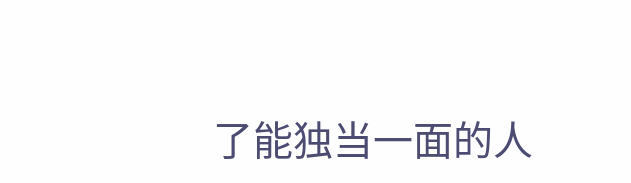了能独当一面的人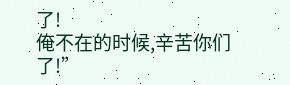了!
俺不在的时候,辛苦你们了!”